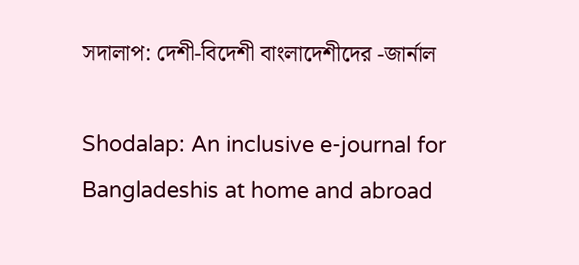সদালাপ: দেশী-বিদেশী বাংলাদেশীদের -জার্নাল

Shodalap: An inclusive e-journal for Bangladeshis at home and abroad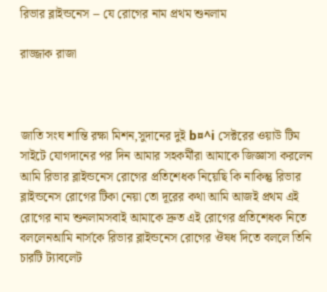রিভার ব্লাইন্ডনেস -- যে রোগের নাম প্রথম শুনলাম

রাজ্জাক রাজা



জাতি সংঘ শান্তি রক্ষা মিশন,সুদানের দুই b¤^i সেক্টরের ওয়াউ টিম সাইটে যোগদানের পর দিন আমার সহকর্মীরা আমাকে জিজ্ঞাসা করলেন আমি রিভার ব্লাইন্ডনেস রোগের প্রতিশেধক নিয়েছি কি নাকিন্তু রিভার ব্লাইন্ডনেস রোগের টিকা নেয়া তো দূরের কথা আমি আজই প্রথম এই রোগের নাম শুনলামসবাই আমাকে দ্রুত এই রোগের প্রতিশেধক নিতে বললেনআমি নার্সকে রিভার ব্লাইন্ডনেস রোগের ঔষধ দিতে বললে তিনি চারটি ট্যাবলেট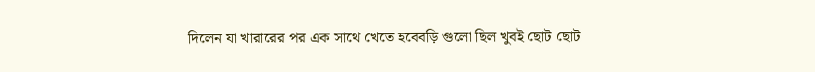দিলেন যা খারারের পর এক সাথে খেতে হবেবড়ি গুলো ছিল খুবই ছোট ছোট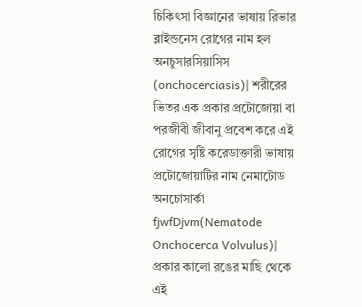চিকিৎসা বিজ্ঞানের ভাষায় রিভার ব্লাইন্ডনেস রোগের নাম হল অনচুসারসিয়াসিস (onchocerciasis)| শরীরের ভিতর এক প্রকার প্রটোজোয়া বা পরজীবী জীবানু প্রবেশ করে এই রোগের সৃষ্টি করেডাক্তারী ভাষায় প্রটোজোয়াটির নাম নেমাটোড অনচোসার্কা fjwfDjvm(Nematode Onchocerca Volvulus)| প্রকার কালো রঙের মাছি থেকে এই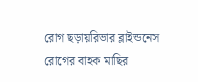রোগ ছড়ায়রিভার ব্লাইন্ডনেস রোগের বাহক মাছির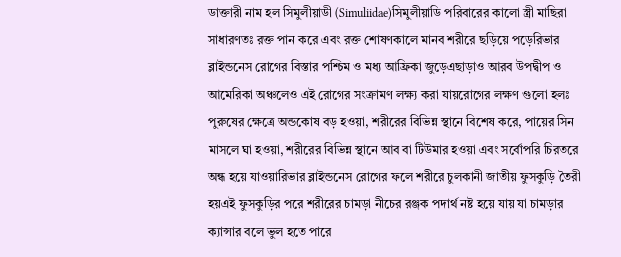ডাক্তারী নাম হল সিমুলীয়াডী (Simuliidae)সিমুলীয়াডি পরিবারের কালো স্ত্রী মাছিরা সাধারণতঃ রক্ত পান করে এবং রক্ত শোষণকালে মানব শরীরে ছড়িয়ে পড়েরিভার ব্লাইন্ডনেস রোগের বিস্তার পশ্চিম ও মধ্য আফ্রিকা জুড়েএছাড়াও আরব উপদ্বীপ ও আমেরিকা অঞ্চলেও এই রোগের সংক্রামণ লক্ষ্য করা যায়রোগের লক্ষণ গুলো হলঃ পুরুষের ক্ষেত্রে অন্ডকোষ বড় হওয়া, শরীরের বিভিন্ন স্থানে বিশেষ করে, পায়ের সিন মাসলে ঘা হওয়া, শরীরের বিভিন্ন স্থানে আব বা টিউমার হওয়া এবং সর্বোপরি চিরতরে অন্ধ হয়ে যাওয়ারিভার ব্লাইন্ডনেস রোগের ফলে শরীরে চুলকানী জাতীয় ফুসকুড়ি তৈরী হয়এই ফুসকুড়ির পরে শরীরের চামড়া নীচের রঞ্জক পদার্থ নষ্ট হয়ে যায় যা চামড়ার ক্যান্সার বলে ভুল হতে পারে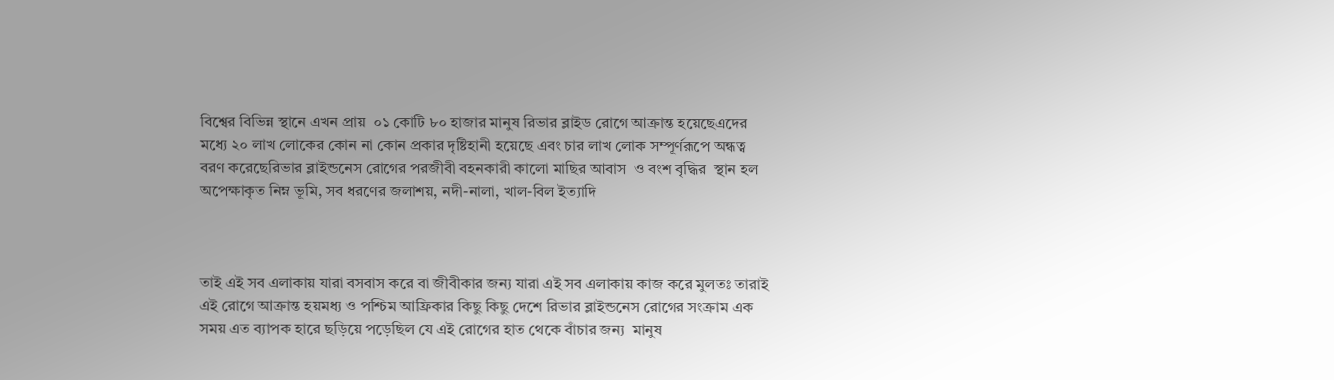বিশ্বের বিভিন্ন স্থানে এখন প্রায়  ০১ কোটি ৮০ হাজার মানুষ রিভার ব্লাইড রোগে আক্রান্ত হয়েছেএদের মধ্যে ২০ লাখ লোকের কোন না কোন প্রকার দৃষ্টিহানী হয়েছে এবং চার লাখ লোক সম্পূর্ণরূপে অন্ধত্ব বরণ করেছেরিভার ব্লাইন্ডনেস রোগের পরজীবী বহনকারী কালো মাছির আবাস  ও বংশ বৃদ্ধির  স্থান হল অপেক্ষাকৃত নিম্ন ভূমি, সব ধরণের জলাশয়, নদী-নালা, খাল-বিল ইত্যাদি



তাই এই সব এলাকায় যারা বসবাস করে বা জীবীকার জন্য যারা এই সব এলাকায় কাজ করে মুলতঃ তারাই এই রোগে আক্রান্ত হয়মধ্য ও পশ্চিম আফ্রিকার কিছু কিছু দেশে রিভার ব্লাইন্ডনেস রোগের সংক্রাম এক সময় এত ব্যাপক হারে ছড়িয়ে পড়েছিল যে এই রোগের হাত থেকে বাঁচার জন্য  মানুষ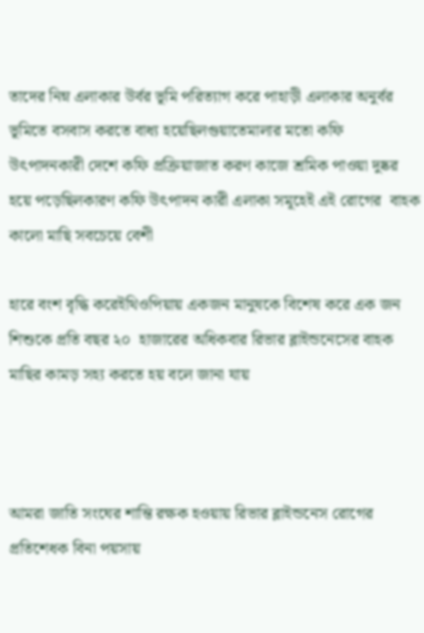তাদের নিম্ন এলাকার উর্বর ভূমি পরিত্যাগ করে পাহাড়ী এলাকার অনুর্বর ভূমিতে বসবাস করতে বাধ্য হয়েছিলগুয়াতেমালার মতো কফি উৎপাদনকারী দেশে কফি প্রক্রিয়াজাত করণ কাজে শ্রমিক পাওয়া দুষ্কর হয়ে পড়েছিলকারণ কফি উৎপাদন কারী এলাকা সমূহেই এই রোগের  বাহক কালো মাছি সবচেয়ে বেশী

হারে বংশ বৃদ্ধি করেইথিওপিয়ায় একজন মানুষকে বিশেষ করে এক জন শিশুকে প্রতি বছর ২০  হাজারের অধিকবার রিভার ব্লাইন্ডনেসের বাহক মাছির কামড় সহ্য করতে হয় বলে জানা যায়



আমরা জাতি সংঘের শান্তি রক্ষক হওয়ায় রিভার ব্লাইন্ডনেস রোগের প্রতিশেধক বিনা পয়সায়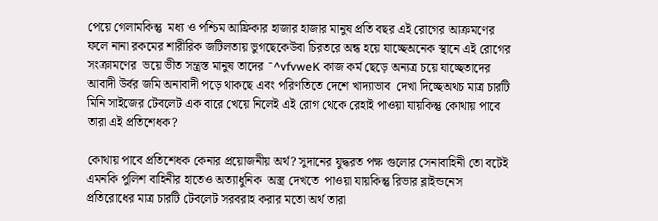পেয়ে গেলামকিন্তু  মধ্য ও পশ্চিম আফ্রিকার হাজার হাজার মানুষ প্রতি বছর এই রোগের আক্রমণের ফলে নানা রকমের শারীরিক জটিলতায় ভুগছেকেউবা চিরতরে অন্ধ হয়ে যাচ্ছেঅনেক স্থানে এই রোগের সংক্রামণের  ভয়ে ভীত সন্ত্রস্ত মানুষ তাদের ¯^vfvweK কাজ কর্ম ছেড়ে অন্যত্র চয়ে যাচ্ছেতাদের আবাদী উর্বর জমি অনাবাদী পড়ে থাকছে এবং পরিণতিতে দেশে খাদ্যাভাব  দেখা দিচ্ছেঅথচ মাত্র চারটি মিনি সাইজের টেবলেট এক বারে খেয়ে নিলেই এই রোগ থেকে রেহাই পাওয়া যায়কিন্তু কোথায় পাবে তারা এই প্রতিশেধক?

কোথায় পাবে প্রতিশেধক কেনার প্রয়োজনীয় অর্থ? সুদানের যুদ্ধরত পক্ষ গুলোর সেনাবাহিনী তো বটেই এমনকি পুলিশ বাহিনীর হাতেও অত্যাধুনিক  অস্ত্র দেখতে  পাওয়া যায়কিন্তু রিভার ব্লাইন্ডনেস প্রতিরোধের মাত্র চারটি টেবলেট সরবরাহ করার মতো অর্থ তারা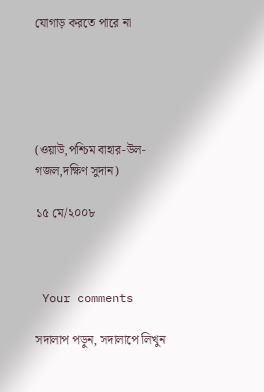যোগাড় করতে পারে না





(ওয়াউ,পশ্চিম বাহার-উল-গজল,দক্ষিণ সুদান)

১৫ মে/২০০৮



 Your comments

সদালাপ পড়ুন, সদালাপে লিখুন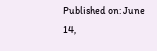Published on: June 14,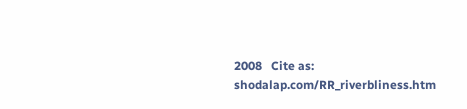2008   Cite as: shodalap.com/RR_riverbliness.htm